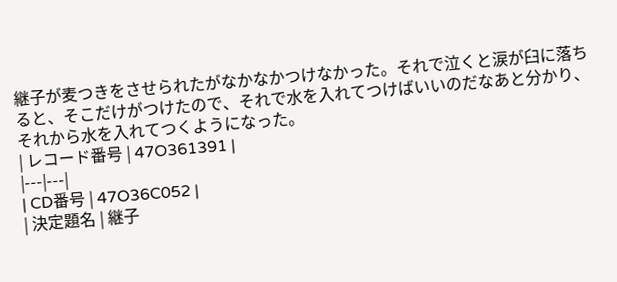継子が麦つきをさせられたがなかなかつけなかった。それで泣くと涙が臼に落ちると、そこだけがつけたので、それで水を入れてつけばいいのだなあと分かり、それから水を入れてつくようになった。
| レコード番号 | 47O361391 |
|---|---|
| CD番号 | 47O36C052 |
| 決定題名 | 継子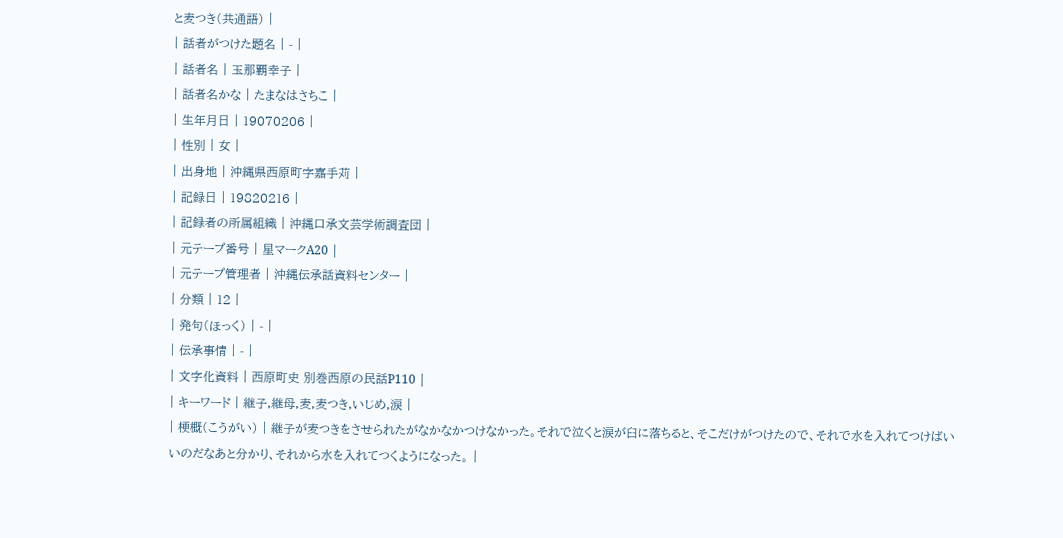と麦つき(共通語) |
| 話者がつけた題名 | - |
| 話者名 | 玉那覇幸子 |
| 話者名かな | たまなはさちこ |
| 生年月日 | 19070206 |
| 性別 | 女 |
| 出身地 | 沖縄県西原町字嘉手苅 |
| 記録日 | 19820216 |
| 記録者の所属組織 | 沖縄口承文芸学術調査団 |
| 元テープ番号 | 星マークA20 |
| 元テープ管理者 | 沖縄伝承話資料センター |
| 分類 | 12 |
| 発句(ほっく) | - |
| 伝承事情 | - |
| 文字化資料 | 西原町史 別巻西原の民話P110 |
| キーワード | 継子,継母,麦,麦つき,いじめ,涙 |
| 梗概(こうがい) | 継子が麦つきをさせられたがなかなかつけなかった。それで泣くと涙が臼に落ちると、そこだけがつけたので、それで水を入れてつけばいいのだなあと分かり、それから水を入れてつくようになった。 |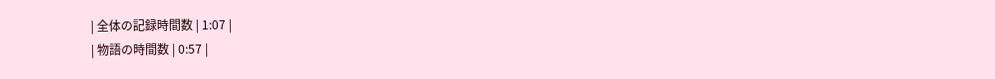| 全体の記録時間数 | 1:07 |
| 物語の時間数 | 0:57 |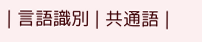| 言語識別 | 共通語 |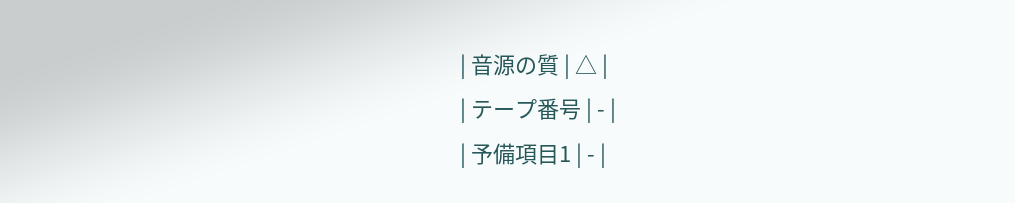| 音源の質 | △ |
| テープ番号 | - |
| 予備項目1 | - |